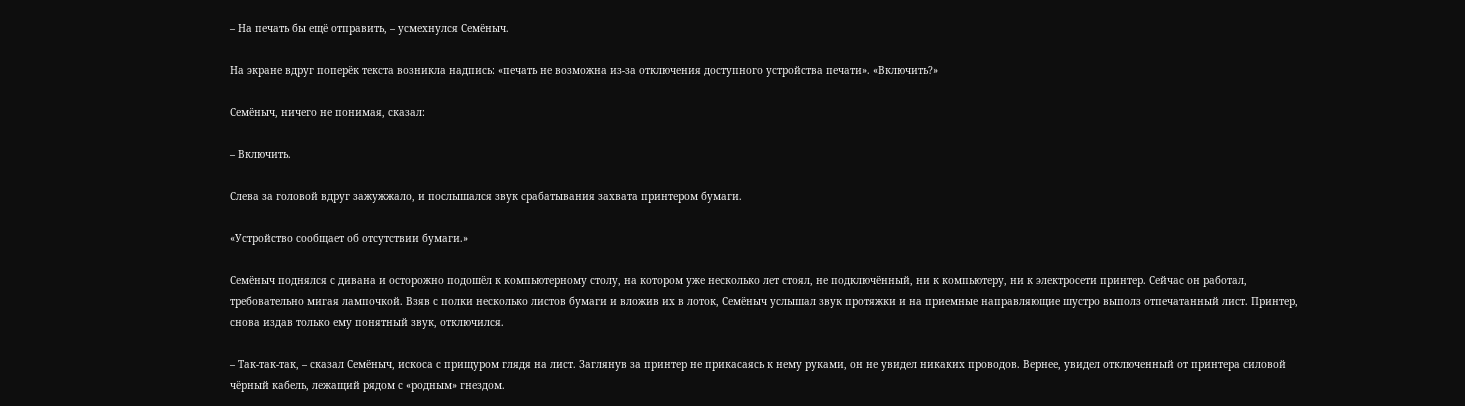– На печать бы ещё отправить, – усмехнулся Семёныч.

На экране вдруг поперёк текста возникла надпись: «печать не возможна из-за отключения доступного устройства печати». «Включить?»

Семёныч, ничего не понимая, сказал:

– Включить.

Слева за головой вдруг зажужжало, и послышался звук срабатывания захвата принтером бумаги.

«Устройство сообщает об отсутствии бумаги.»

Семёныч поднялся с дивана и осторожно подошёл к компьютерному столу, на котором уже несколько лет стоял, не подключённый, ни к компьютеру, ни к электросети принтер. Сейчас он работал, требовательно мигая лампочкой. Взяв с полки несколько листов бумаги и вложив их в лоток, Семёныч услышал звук протяжки и на приемные направляющие шустро выполз отпечатанный лист. Принтер, снова издав только ему понятный звук, отключился.

– Так-так-так, – сказал Семёныч, искоса с прищуром глядя на лист. Заглянув за принтер не прикасаясь к нему руками, он не увидел никаких проводов. Вернее, увидел отключенный от принтера силовой чёрный кабель, лежащий рядом с «родным» гнездом.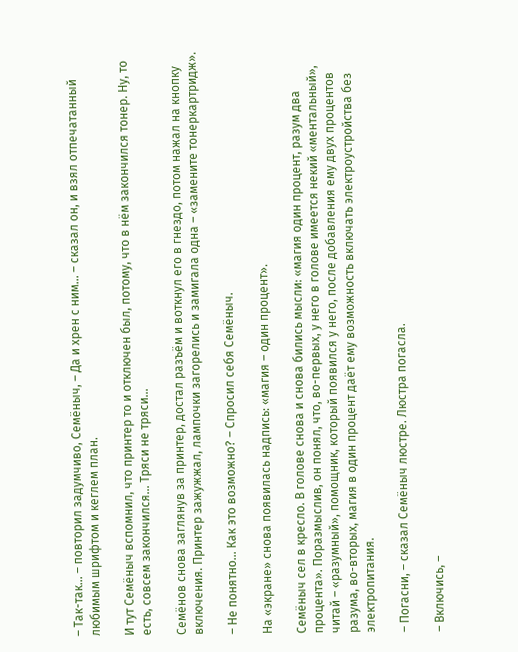– Так-так… – повторил задумчиво, Семёныч, – Да и хрен с ним… – сказал он, и взял отпечатанный любимым шрифтом и кеглем план.

И тут Семёныч вспомнил, что принтер то и отключен был, потому, что в нём закончился тонер. Ну, то есть, совсем закончился… Тряси не тряси…

Семёнов снова заглянув за принтер, достал разъём и воткнул его в гнездо, потом нажал на кнопку включения. Принтер зажужжал, лампочки загорелись и замигала одна – «замените тонеркартридж».

– Не понятно… Как это возможно? – Спросил себя Семёныч.

На «экране» снова появилась надпись: «магия – один процент».

Семёныч сел в кресло. В голове снова и снова бились мысли: «магия один процент, разум два процента». Поразмыслив, он понял, что, во-первых, у него в голове имеется некий «ментальный», читай – «разумный», помощник, который появился у него, после добавления ему двух процентов разума, во-вторых, магия в один процент даёт ему возможность включать электроустройства без электропитания.

– Погасни, – сказал Семёныч люстре. Люстра погасла.

– Включись, –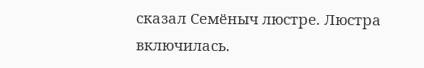сказал Семёныч люстре. Люстра включилась.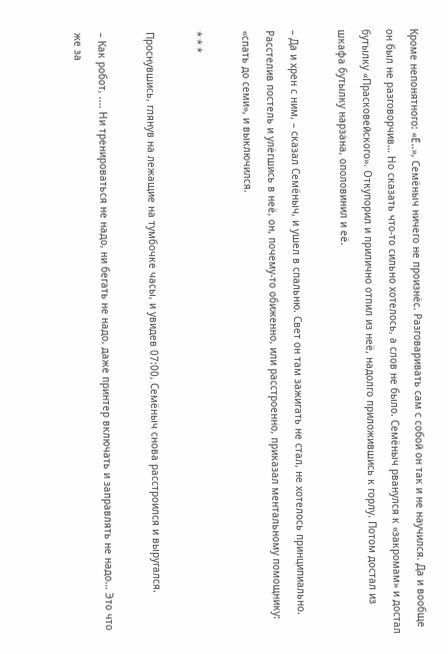Кроме непонятного: «Ё..», Семёныч ничего не произнёс. Разговаривать сам с собой он так и не научился. Да и вообще он был не разговорчив… Но сказать что-то сильно хотелось, а слов не было. Семёныч рванулся к «закромам» и достал бутылку «Прасковейского». Откупорил и прилично отпил из неё, надолго приложившись к горлу. Потом достал из шкафа бутылку нарзана, ополовинил и её.

– Да и хрен с ним, – сказал Семёныч, и ушел в спальню. Свет он там зажигать не стал, не хотелось принципиально. Расстелив постель и улёгшись в неё, он, почему-то обиженно, или расстроенно, приказал ментальному помощнику: «спать до семи», и выключился.

* * *

Проснувшись, глянув на лежащие на тумбочке часы, и увидев 07:00, Семёныч снова расстроился и выругался.

– Как робот, .... Ни тренироваться не надо, ни бегать не надо, даже принтер включать и заправлять не надо… Это что же за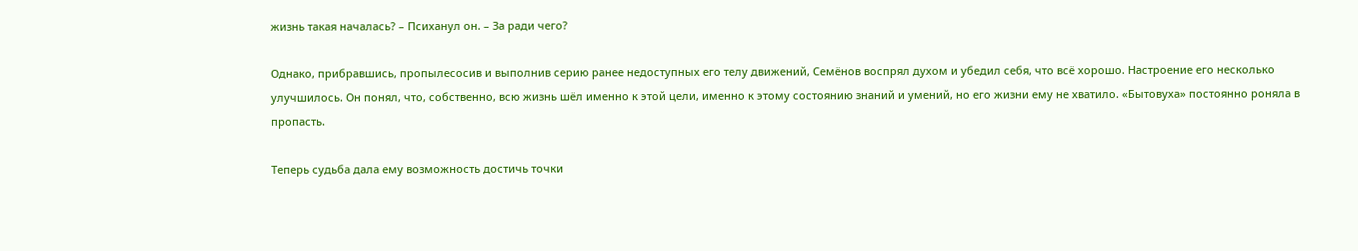жизнь такая началась? – Психанул он. – За ради чего?

Однако, прибравшись, пропылесосив и выполнив серию ранее недоступных его телу движений, Семёнов воспрял духом и убедил себя, что всё хорошо. Настроение его несколько улучшилось. Он понял, что, собственно, всю жизнь шёл именно к этой цели, именно к этому состоянию знаний и умений, но его жизни ему не хватило. «Бытовуха» постоянно роняла в пропасть.

Теперь судьба дала ему возможность достичь точки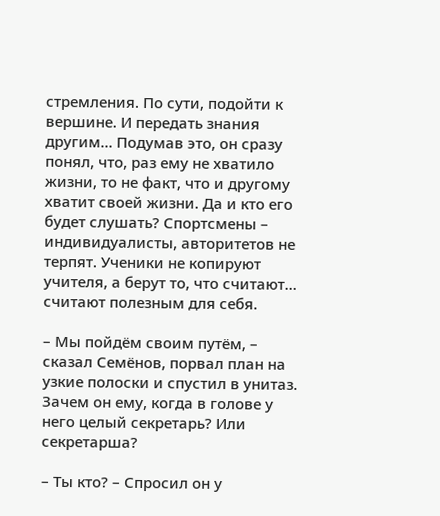стремления. По сути, подойти к вершине. И передать знания другим… Подумав это, он сразу понял, что, раз ему не хватило жизни, то не факт, что и другому хватит своей жизни. Да и кто его будет слушать? Спортсмены – индивидуалисты, авторитетов не терпят. Ученики не копируют учителя, а берут то, что считают… считают полезным для себя.

– Мы пойдём своим путём, – сказал Семёнов, порвал план на узкие полоски и спустил в унитаз. Зачем он ему, когда в голове у него целый секретарь? Или секретарша?

– Ты кто? – Спросил он у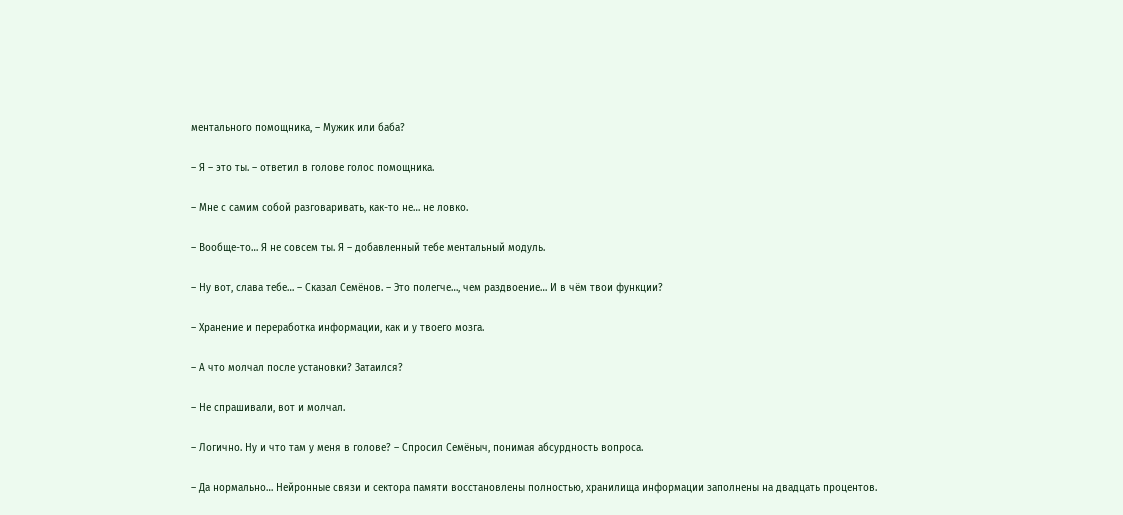ментального помощника, – Мужик или баба?

– Я – это ты. – ответил в голове голос помощника.

– Мне с самим собой разговаривать, как-то не… не ловко.

– Вообще-то… Я не совсем ты. Я – добавленный тебе ментальный модуль.

– Ну вот, слава тебе… – Сказал Семёнов. – Это полегче…, чем раздвоение… И в чём твои функции?

– Хранение и переработка информации, как и у твоего мозга.

– А что молчал после установки? Затаился?

– Не спрашивали, вот и молчал.

– Логично. Ну и что там у меня в голове? – Спросил Семёныч, понимая абсурдность вопроса.

– Да нормально… Нейронные связи и сектора памяти восстановлены полностью, хранилища информации заполнены на двадцать процентов.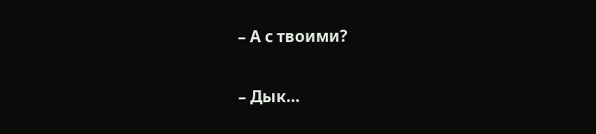– А с твоими?

– Дык…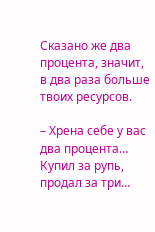Сказано же два процента, значит, в два раза больше твоих ресурсов.

– Хрена себе у вас два процента… Купил за рупь, продал за три…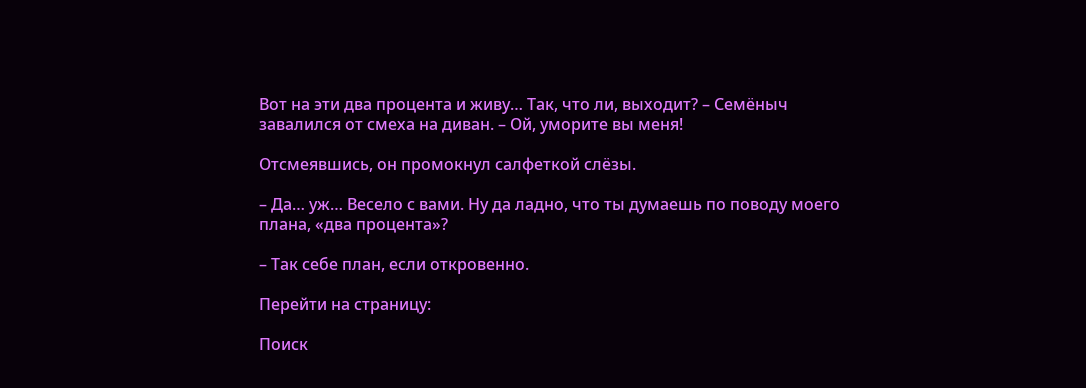Вот на эти два процента и живу… Так, что ли, выходит? – Семёныч завалился от смеха на диван. – Ой, уморите вы меня!

Отсмеявшись, он промокнул салфеткой слёзы.

– Да… уж… Весело с вами. Ну да ладно, что ты думаешь по поводу моего плана, «два процента»?

– Так себе план, если откровенно.

Перейти на страницу:

Поиск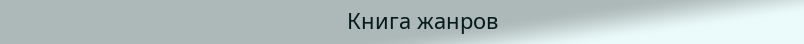Книга жанров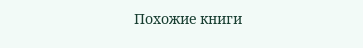Похожие книги